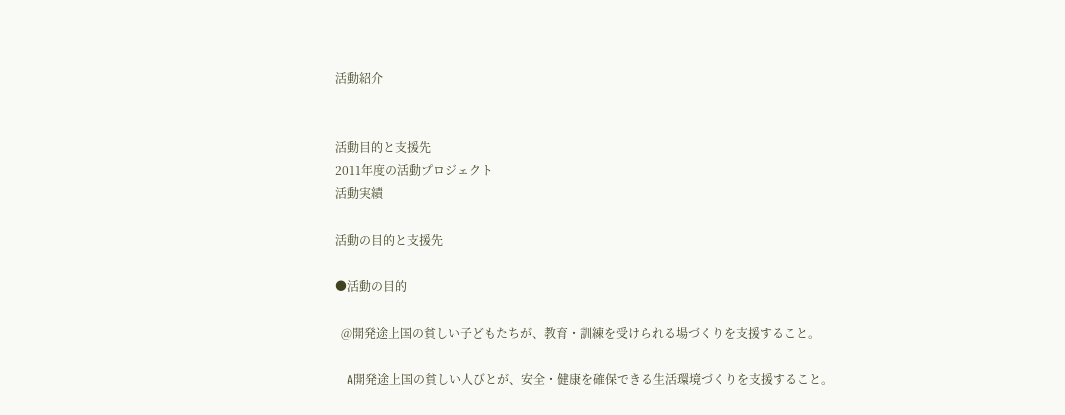活動紹介


活動目的と支援先
2011年度の活動プロジェクト
活動実績

活動の目的と支援先

●活動の目的

  @開発途上国の貧しい子どもたちが、教育・訓練を受けられる場づくりを支援すること。

   A開発途上国の貧しい人びとが、安全・健康を確保できる生活環境づくりを支援すること。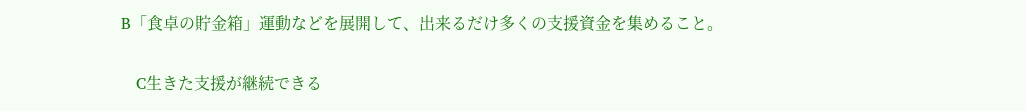B「食卓の貯金箱」運動などを展開して、出来るだけ多くの支援資金を集めること。

   C生きた支援が継続できる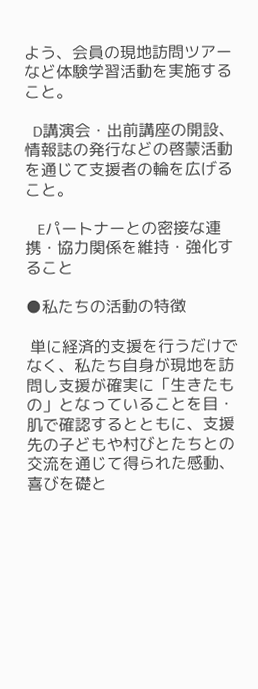よう、会員の現地訪問ツアーなど体験学習活動を実施すること。

  D講演会・出前講座の開設、情報誌の発行などの啓蒙活動を通じて支援者の輪を広げること。

   Eパートナーとの密接な連携・協力関係を維持・強化すること

●私たちの活動の特徴

 単に経済的支援を行うだけでなく、私たち自身が現地を訪問し支援が確実に「生きたもの」となっていることを目・肌で確認するとともに、支援先の子どもや村びとたちとの交流を通じて得られた感動、喜びを礎と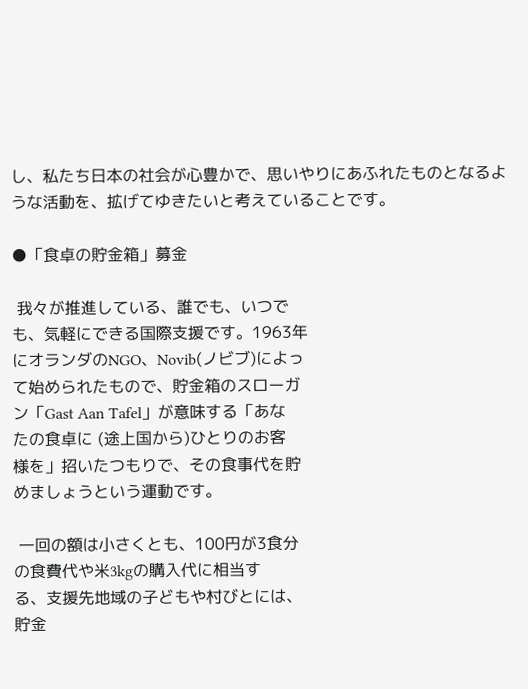し、私たち日本の社会が心豊かで、思いやりにあふれたものとなるような活動を、拡げてゆきたいと考えていることです。

●「食卓の貯金箱」募金

 我々が推進している、誰でも、いつで
も、気軽にできる国際支援です。1963年
にオランダのNGO、Novib(ノビブ)によっ
て始められたもので、貯金箱のスローガ
ン「Gast Aan Tafel」が意味する「あな
たの食卓に (途上国から)ひとりのお客
様を」招いたつもりで、その食事代を貯
めましょうという運動です。

 一回の額は小さくとも、100円が3食分
の食費代や米3kgの購入代に相当す
る、支援先地域の子どもや村びとには、
貯金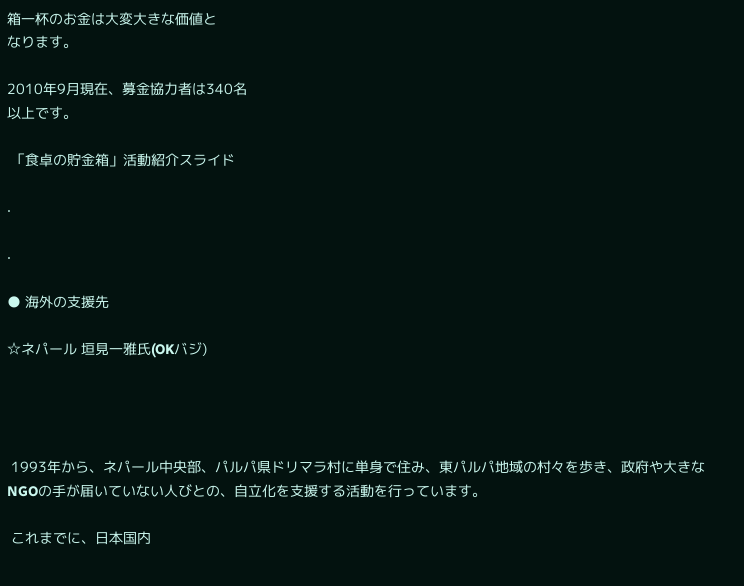箱一杯のお金は大変大きな価値と
なります。

2010年9月現在、募金協力者は340名
以上です。

 「食卓の貯金箱」活動紹介スライド

.

.

● 海外の支援先

☆ネパール 垣見一雅氏(OKバジ)




 1993年から、ネパール中央部、パルパ県ドリマラ村に単身で住み、東パルパ地域の村々を歩き、政府や大きなNGOの手が届いていない人びとの、自立化を支援する活動を行っています。

 これまでに、日本国内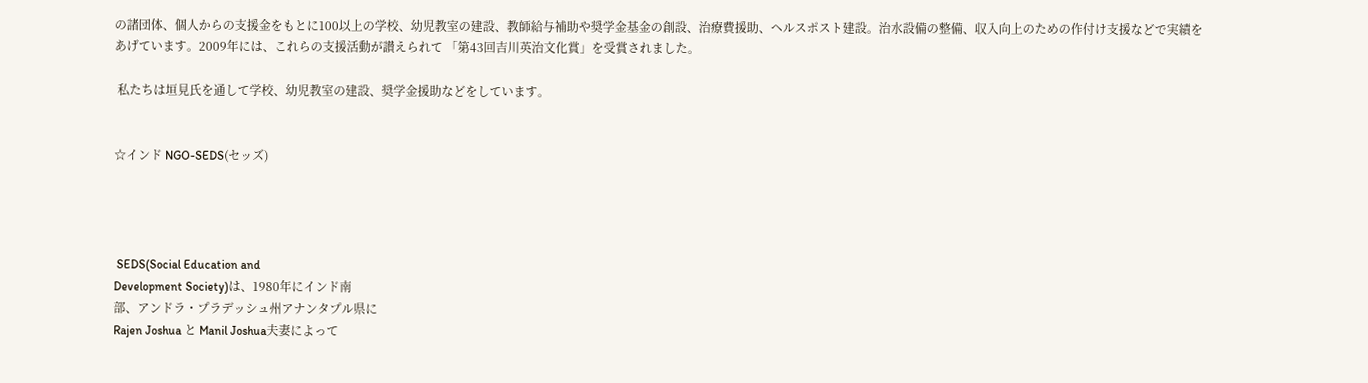の諸団体、個人からの支援金をもとに100以上の学校、幼児教室の建設、教師給与補助や奨学金基金の創設、治療費援助、ヘルスポスト建設。治水設備の整備、収入向上のための作付け支援などで実績をあげています。2009年には、これらの支援活動が讃えられて 「第43回吉川英治文化賞」を受賞されました。

 私たちは垣見氏を通して学校、幼児教室の建設、奨学金援助などをしています。


☆インド NGO-SEDS(セッズ)




 SEDS(Social Education and
Development Society)は、1980年にインド南
部、アンドラ・プラデッシュ州アナンタプル県に
Rajen Joshua と Manil Joshua夫妻によって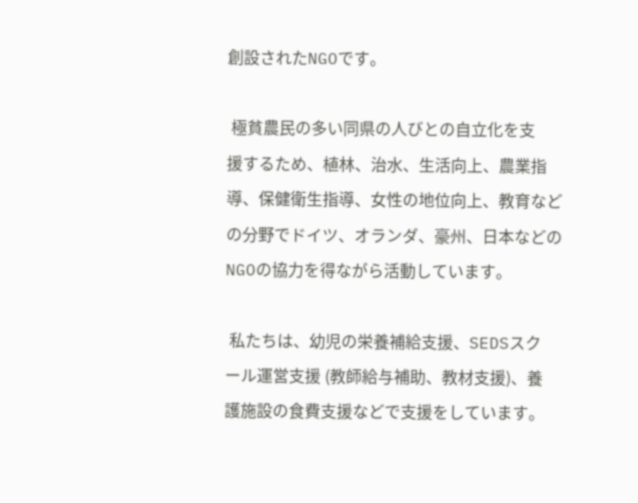創設されたNGOです。

 極貧農民の多い同県の人びとの自立化を支
援するため、植林、治水、生活向上、農業指
導、保健衛生指導、女性の地位向上、教育など
の分野でドイツ、オランダ、豪州、日本などの
NGOの協力を得ながら活動しています。

 私たちは、幼児の栄養補給支援、SEDSスク
ール運営支援 (教師給与補助、教材支援)、養
護施設の食費支援などで支援をしています。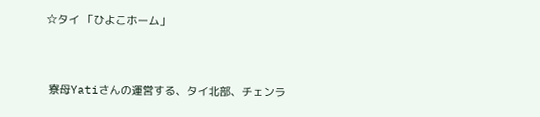☆タイ 「ひよこホーム」




 寮母Yatiさんの運営する、タイ北部、チェンラ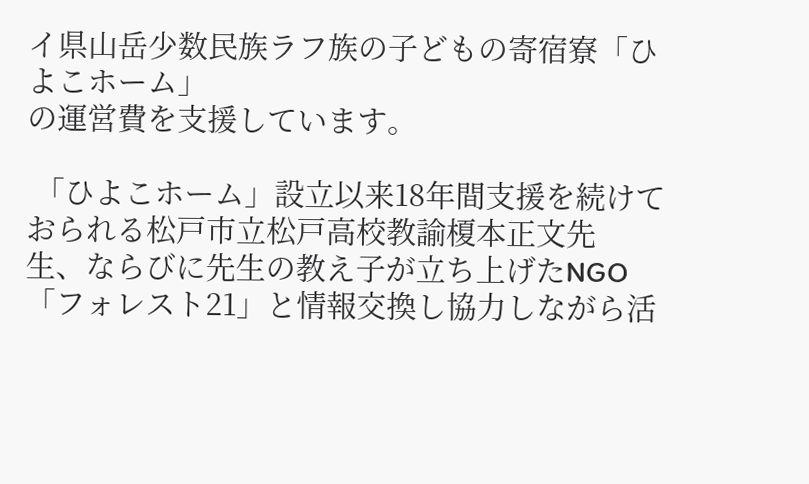イ県山岳少数民族ラフ族の子どもの寄宿寮「ひ
よこホーム」
の運営費を支援しています。

 「ひよこホーム」設立以来18年間支援を続けて
おられる松戸市立松戸高校教諭榎本正文先
生、ならびに先生の教え子が立ち上げたNGO
「フォレスト21」と情報交換し協力しながら活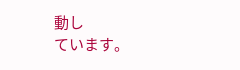動し
ています。